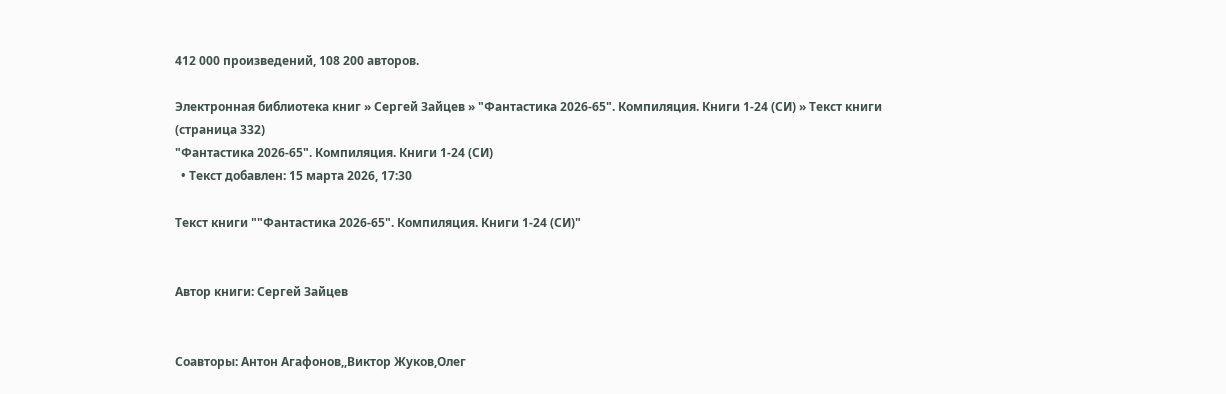412 000 произведений, 108 200 авторов.

Электронная библиотека книг » Сергей Зайцев » "Фантастика 2026-65". Компиляция. Книги 1-24 (СИ) » Текст книги (страница 332)
"Фантастика 2026-65". Компиляция. Книги 1-24 (СИ)
  • Текст добавлен: 15 марта 2026, 17:30

Текст книги ""Фантастика 2026-65". Компиляция. Книги 1-24 (СИ)"


Автор книги: Сергей Зайцев


Соавторы: Антон Агафонов,,Виктор Жуков,Олег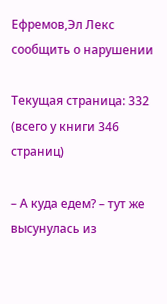Ефремов,Эл Лекс
сообщить о нарушении

Текущая страница: 332 (всего у книги 346 страниц)

– А куда едем? – тут же высунулась из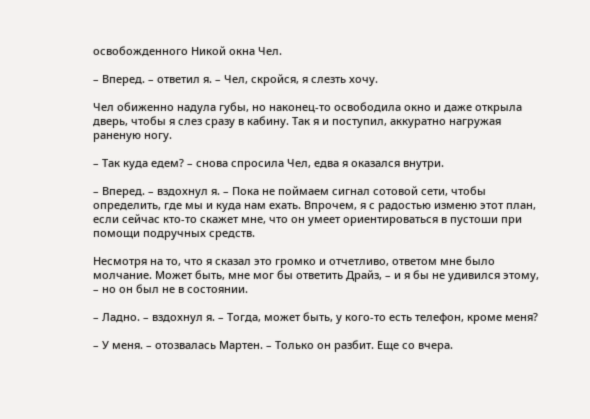освобожденного Никой окна Чел.

– Вперед. – ответил я. – Чел, скройся, я слезть хочу.

Чел обиженно надула губы, но наконец-то освободила окно и даже открыла дверь, чтобы я слез сразу в кабину. Так я и поступил, аккуратно нагружая раненую ногу.

– Так куда едем? – снова спросила Чел, едва я оказался внутри.

– Вперед. – вздохнул я. – Пока не поймаем сигнал сотовой сети, чтобы определить, где мы и куда нам ехать. Впрочем, я с радостью изменю этот план, если сейчас кто-то скажет мне, что он умеет ориентироваться в пустоши при помощи подручных средств.

Несмотря на то, что я сказал это громко и отчетливо, ответом мне было молчание. Может быть, мне мог бы ответить Драйз, – и я бы не удивился этому, – но он был не в состоянии.

– Ладно. – вздохнул я. – Тогда, может быть, у кого-то есть телефон, кроме меня?

– У меня. – отозвалась Мартен. – Только он разбит. Еще со вчера.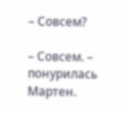– Совсем?

– Совсем. – понурилась Мартен.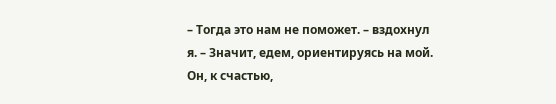– Тогда это нам не поможет. – вздохнул я. – Значит, едем, ориентируясь на мой. Он, к счастью,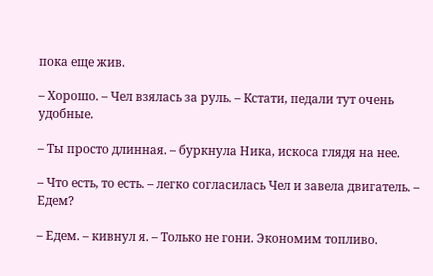пока еще жив.

– Хорошо. – Чел взялась за руль. – Кстати, педали тут очень удобные.

– Ты просто длинная. – буркнула Ника, искоса глядя на нее.

– Что есть, то есть. – легко согласилась Чел и завела двигатель. – Едем?

– Едем. – кивнул я. – Только не гони. Экономим топливо.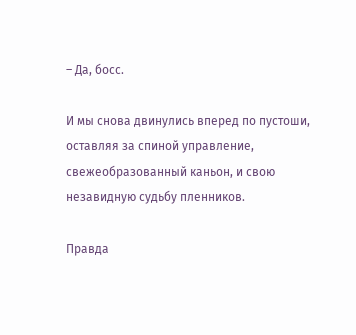– Да, босс.

И мы снова двинулись вперед по пустоши, оставляя за спиной управление, свежеобразованный каньон, и свою незавидную судьбу пленников.

Правда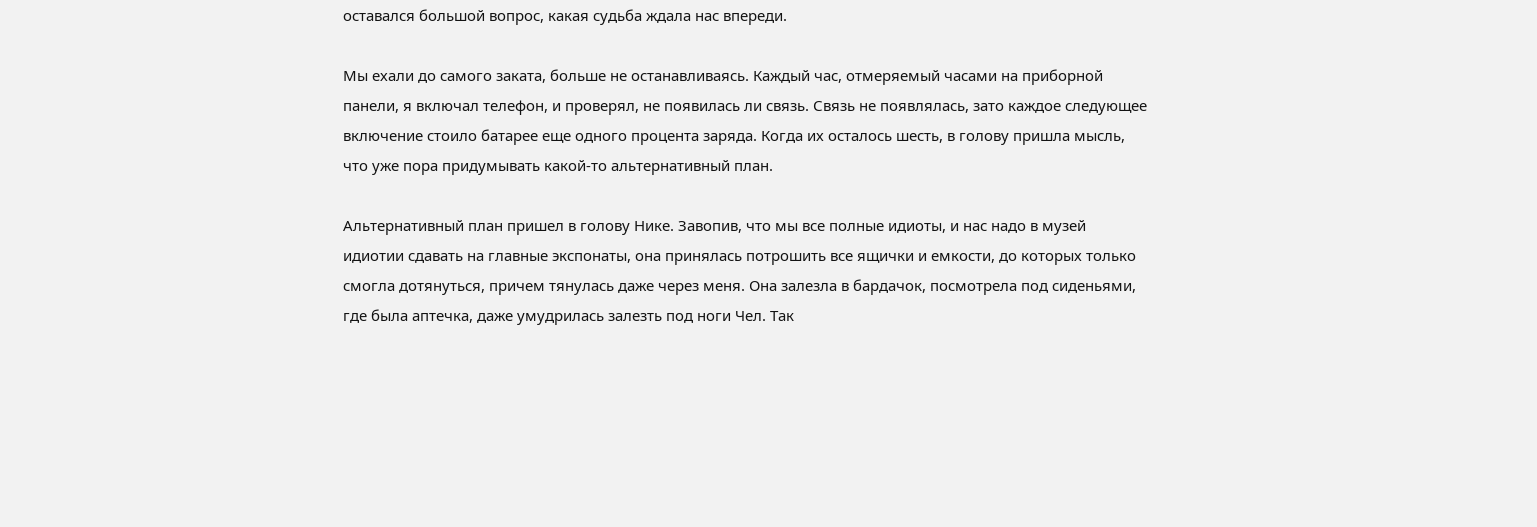оставался большой вопрос, какая судьба ждала нас впереди.

Мы ехали до самого заката, больше не останавливаясь. Каждый час, отмеряемый часами на приборной панели, я включал телефон, и проверял, не появилась ли связь. Связь не появлялась, зато каждое следующее включение стоило батарее еще одного процента заряда. Когда их осталось шесть, в голову пришла мысль, что уже пора придумывать какой-то альтернативный план.

Альтернативный план пришел в голову Нике. Завопив, что мы все полные идиоты, и нас надо в музей идиотии сдавать на главные экспонаты, она принялась потрошить все ящички и емкости, до которых только смогла дотянуться, причем тянулась даже через меня. Она залезла в бардачок, посмотрела под сиденьями, где была аптечка, даже умудрилась залезть под ноги Чел. Так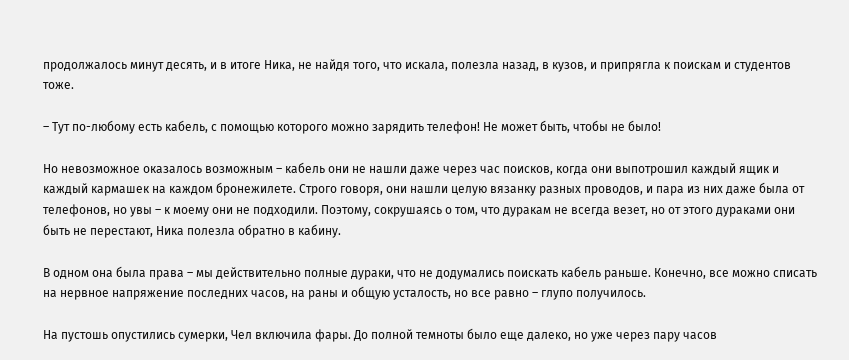продолжалось минут десять, и в итоге Ника, не найдя того, что искала, полезла назад, в кузов, и припрягла к поискам и студентов тоже.

– Тут по-любому есть кабель, с помощью которого можно зарядить телефон! Не может быть, чтобы не было!

Но невозможное оказалось возможным – кабель они не нашли даже через час поисков, когда они выпотрошил каждый ящик и каждый кармашек на каждом бронежилете. Строго говоря, они нашли целую вязанку разных проводов, и пара из них даже была от телефонов, но увы – к моему они не подходили. Поэтому, сокрушаясь о том, что дуракам не всегда везет, но от этого дураками они быть не перестают, Ника полезла обратно в кабину.

В одном она была права – мы действительно полные дураки, что не додумались поискать кабель раньше. Конечно, все можно списать на нервное напряжение последних часов, на раны и общую усталость, но все равно – глупо получилось.

На пустошь опустились сумерки, Чел включила фары. До полной темноты было еще далеко, но уже через пару часов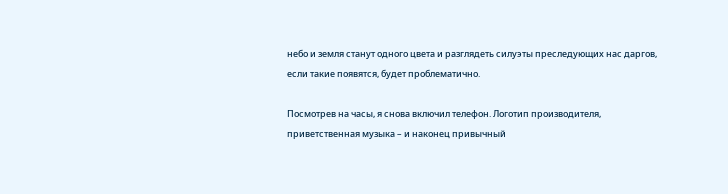небо и земля станут одного цвета и разглядеть силуэты преследующих нас даргов, если такие появятся, будет проблематично.

Посмотрев на часы, я снова включил телефон. Логотип производителя, приветственная музыка – и наконец привычный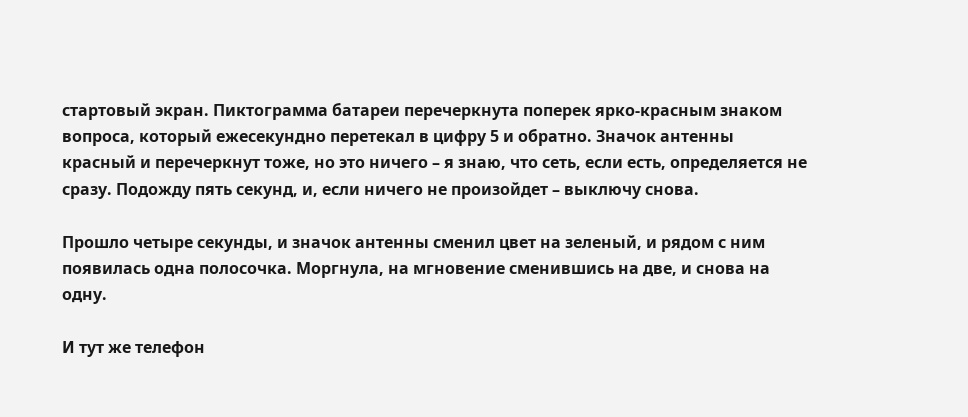стартовый экран. Пиктограмма батареи перечеркнута поперек ярко-красным знаком вопроса, который ежесекундно перетекал в цифру 5 и обратно. Значок антенны красный и перечеркнут тоже, но это ничего – я знаю, что сеть, если есть, определяется не сразу. Подожду пять секунд, и, если ничего не произойдет – выключу снова.

Прошло четыре секунды, и значок антенны сменил цвет на зеленый, и рядом с ним появилась одна полосочка. Моргнула, на мгновение сменившись на две, и снова на одну.

И тут же телефон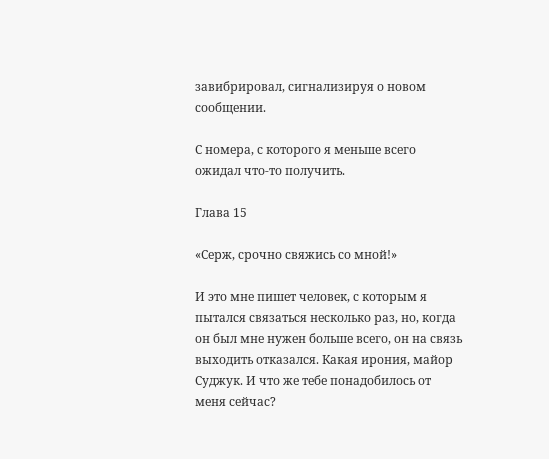завибрировал, сигнализируя о новом сообщении.

С номера, с которого я меньше всего ожидал что-то получить.

Глава 15

«Серж, срочно свяжись со мной!»

И это мне пишет человек, с которым я пытался связаться несколько раз, но, когда он был мне нужен больше всего, он на связь выходить отказался. Какая ирония, майор Суджук. И что же тебе понадобилось от меня сейчас?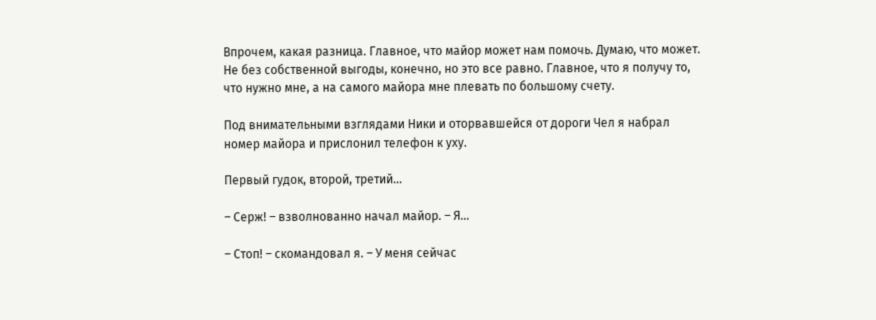Впрочем, какая разница. Главное, что майор может нам помочь. Думаю, что может. Не без собственной выгоды, конечно, но это все равно. Главное, что я получу то, что нужно мне, а на самого майора мне плевать по большому счету.

Под внимательными взглядами Ники и оторвавшейся от дороги Чел я набрал номер майора и прислонил телефон к уху.

Первый гудок, второй, третий…

– Серж! – взволнованно начал майор. – Я…

– Стоп! – скомандовал я. – У меня сейчас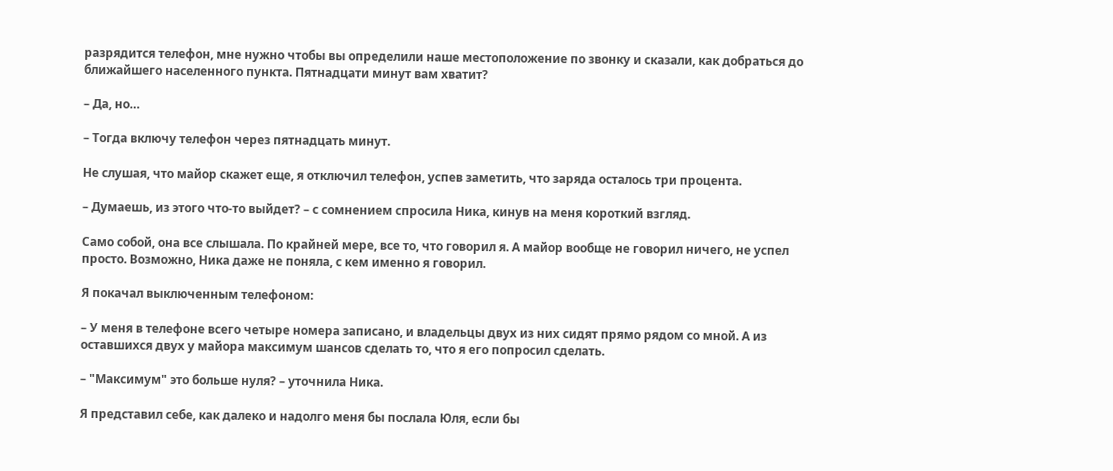разрядится телефон, мне нужно чтобы вы определили наше местоположение по звонку и сказали, как добраться до ближайшего населенного пункта. Пятнадцати минут вам хватит?

– Да, но…

– Тогда включу телефон через пятнадцать минут.

Не слушая, что майор скажет еще, я отключил телефон, успев заметить, что заряда осталось три процента.

– Думаешь, из этого что-то выйдет? – с сомнением спросила Ника, кинув на меня короткий взгляд.

Само собой, она все слышала. По крайней мере, все то, что говорил я. А майор вообще не говорил ничего, не успел просто. Возможно, Ника даже не поняла, с кем именно я говорил.

Я покачал выключенным телефоном:

– У меня в телефоне всего четыре номера записано, и владельцы двух из них сидят прямо рядом со мной. А из оставшихся двух у майора максимум шансов сделать то, что я его попросил сделать.

– "Максимум" это больше нуля? – уточнила Ника.

Я представил себе, как далеко и надолго меня бы послала Юля, если бы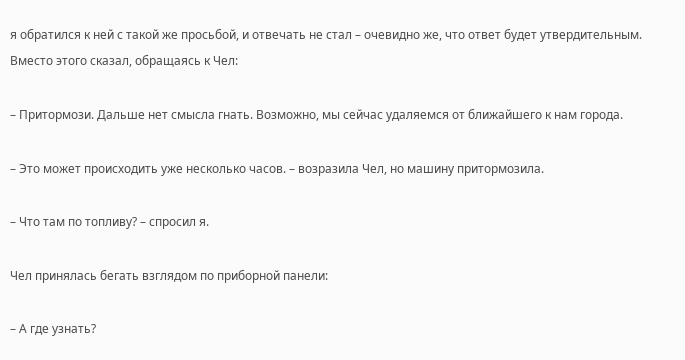я обратился к ней с такой же просьбой, и отвечать не стал – очевидно же, что ответ будет утвердительным. Вместо этого сказал, обращаясь к Чел:

– Притормози. Дальше нет смысла гнать. Возможно, мы сейчас удаляемся от ближайшего к нам города.

– Это может происходить уже несколько часов. – возразила Чел, но машину притормозила.

– Что там по топливу? – спросил я.

Чел принялась бегать взглядом по приборной панели:

– А где узнать?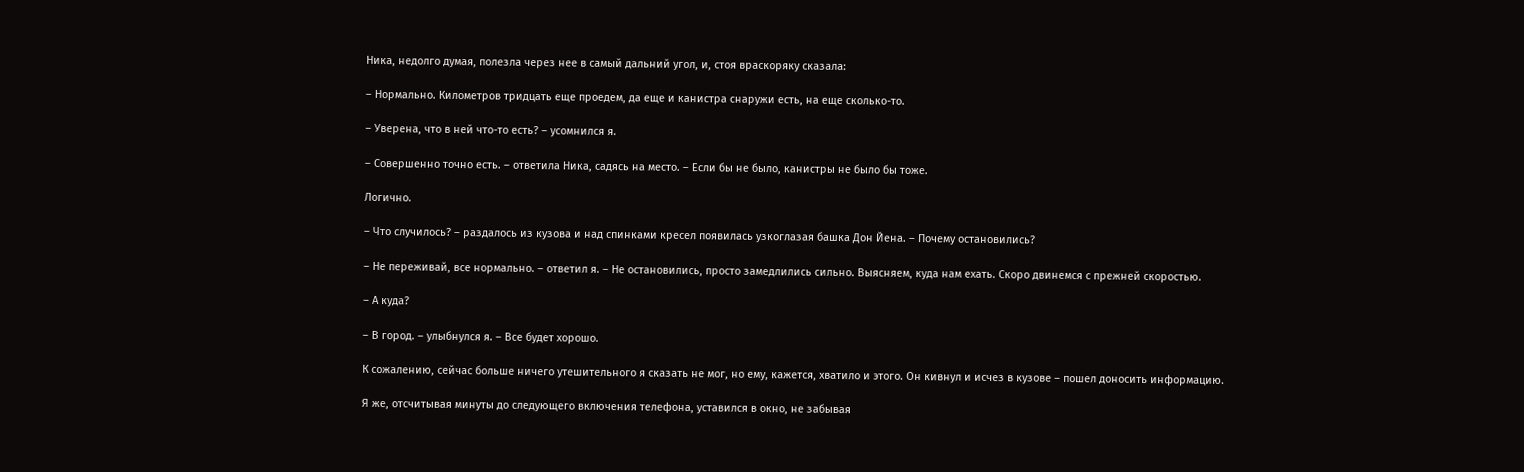Ника, недолго думая, полезла через нее в самый дальний угол, и, стоя враскоряку сказала:

– Нормально. Километров тридцать еще проедем, да еще и канистра снаружи есть, на еще сколько-то.

– Уверена, что в ней что-то есть? – усомнился я.

– Совершенно точно есть. – ответила Ника, садясь на место. – Если бы не было, канистры не было бы тоже.

Логично.

– Что случилось? – раздалось из кузова и над спинками кресел появилась узкоглазая башка Дон Йена. – Почему остановились?

– Не переживай, все нормально. – ответил я. – Не остановились, просто замедлились сильно. Выясняем, куда нам ехать. Скоро двинемся с прежней скоростью.

– А куда?

– В город. – улыбнулся я. – Все будет хорошо.

К сожалению, сейчас больше ничего утешительного я сказать не мог, но ему, кажется, хватило и этого. Он кивнул и исчез в кузове – пошел доносить информацию.

Я же, отсчитывая минуты до следующего включения телефона, уставился в окно, не забывая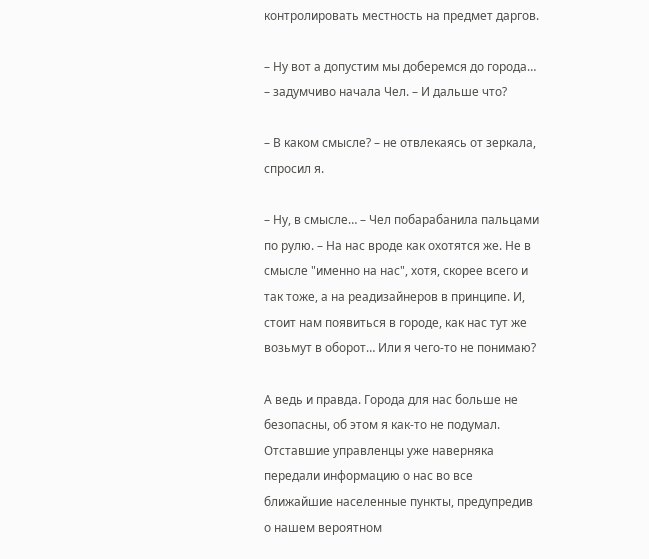контролировать местность на предмет даргов.

– Ну вот а допустим мы доберемся до города… – задумчиво начала Чел. – И дальше что?

– В каком смысле? – не отвлекаясь от зеркала, спросил я.

– Ну, в смысле… – Чел побарабанила пальцами по рулю. – На нас вроде как охотятся же. Не в смысле "именно на нас", хотя, скорее всего и так тоже, а на реадизайнеров в принципе. И, стоит нам появиться в городе, как нас тут же возьмут в оборот… Или я чего-то не понимаю?

А ведь и правда. Города для нас больше не безопасны, об этом я как-то не подумал. Отставшие управленцы уже наверняка передали информацию о нас во все ближайшие населенные пункты, предупредив о нашем вероятном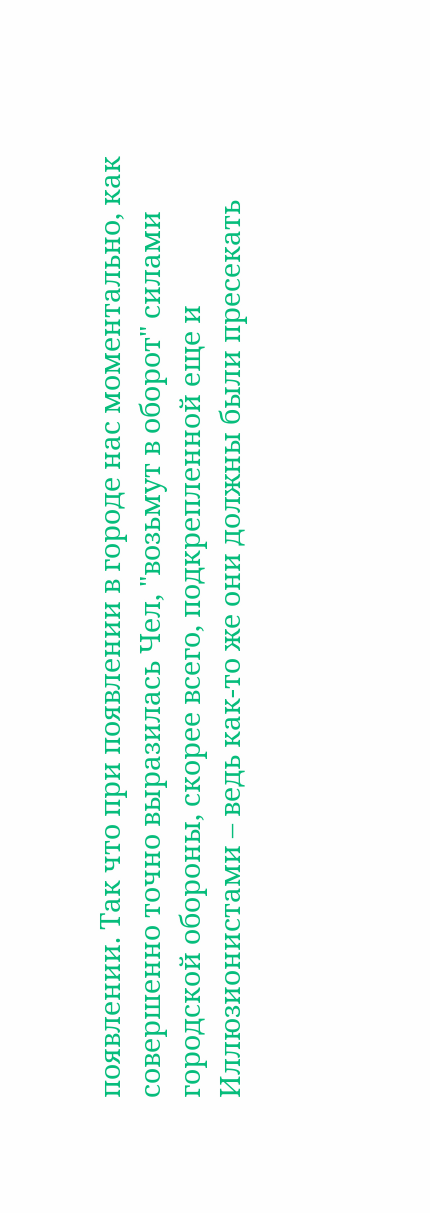появлении. Так что при появлении в городе нас моментально, как совершенно точно выразилась Чел, "возьмут в оборот" силами городской обороны, скорее всего, подкрепленной еще и Иллюзионистами – ведь как-то же они должны были пресекать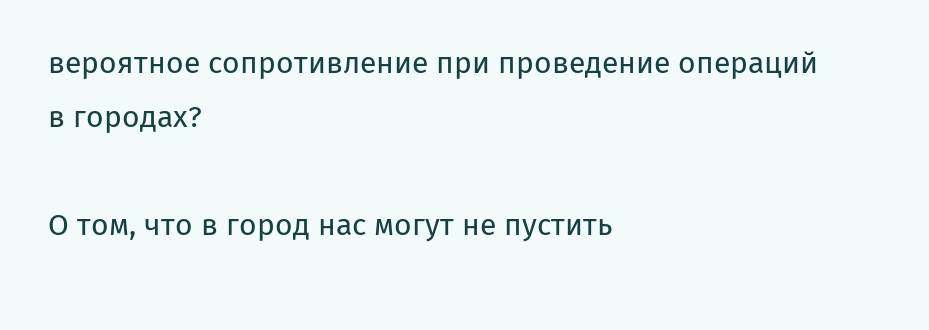вероятное сопротивление при проведение операций в городах?

О том, что в город нас могут не пустить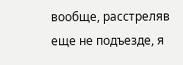вообще, расстреляв еще не подъезде, я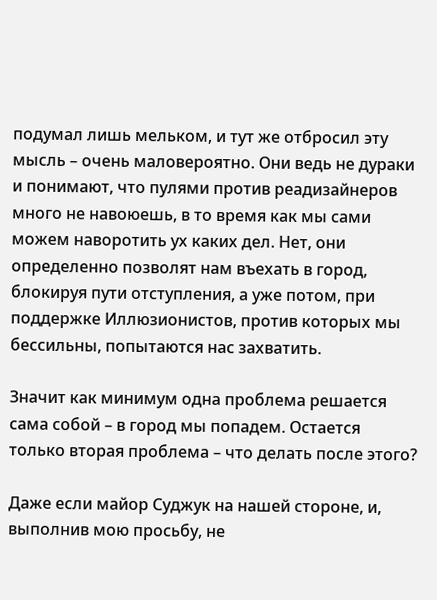подумал лишь мельком, и тут же отбросил эту мысль – очень маловероятно. Они ведь не дураки и понимают, что пулями против реадизайнеров много не навоюешь, в то время как мы сами можем наворотить ух каких дел. Нет, они определенно позволят нам въехать в город, блокируя пути отступления, а уже потом, при поддержке Иллюзионистов, против которых мы бессильны, попытаются нас захватить.

Значит как минимум одна проблема решается сама собой – в город мы попадем. Остается только вторая проблема – что делать после этого?

Даже если майор Суджук на нашей стороне, и, выполнив мою просьбу, не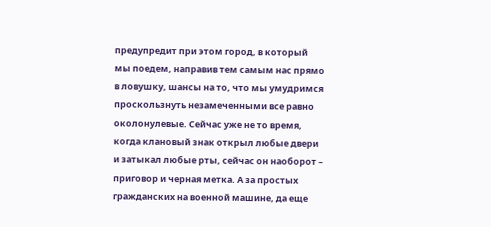предупредит при этом город, в который мы поедем, направив тем самым нас прямо в ловушку, шансы на то, что мы умудримся проскользнуть незамеченными все равно околонулевые. Сейчас уже не то время, когда клановый знак открыл любые двери и затыкал любые рты, сейчас он наоборот – приговор и черная метка. А за простых гражданских на военной машине, да еще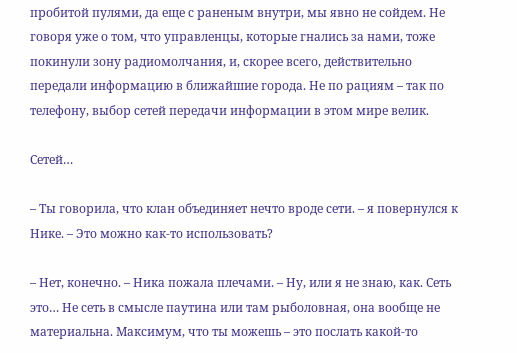пробитой пулями, да еще с раненым внутри, мы явно не сойдем. Не говоря уже о том, что управленцы, которые гнались за нами, тоже покинули зону радиомолчания, и, скорее всего, действительно передали информацию в ближайшие города. Не по рациям – так по телефону, выбор сетей передачи информации в этом мире велик.

Сетей…

– Ты говорила, что клан объединяет нечто вроде сети. – я повернулся к Нике. – Это можно как-то использовать?

– Нет, конечно. – Ника пожала плечами. – Ну, или я не знаю, как. Сеть это… Не сеть в смысле паутина или там рыболовная, она вообще не материальна. Максимум, что ты можешь – это послать какой-то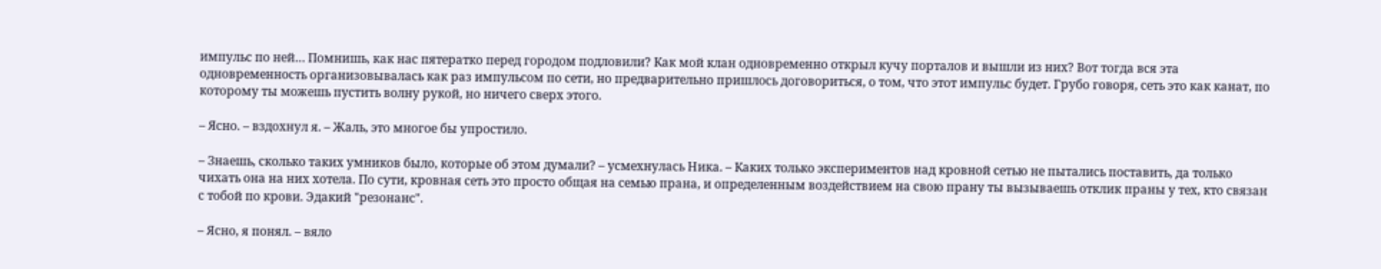импульс по ней… Помнишь, как нас пятератко перед городом подловили? Как мой клан одновременно открыл кучу порталов и вышли из них? Вот тогда вся эта одновременность организовывалась как раз импульсом по сети, но предварительно пришлось договориться, о том, что этот импульс будет. Грубо говоря, сеть это как канат, по которому ты можешь пустить волну рукой, но ничего сверх этого.

– Ясно. – вздохнул я. – Жаль, это многое бы упростило.

– Знаешь, сколько таких умников было, которые об этом думали? – усмехнулась Ника. – Каких только экспериментов над кровной сетью не пытались поставить, да только чихать она на них хотела. По сути, кровная сеть это просто общая на семью прана, и определенным воздействием на свою прану ты вызываешь отклик праны у тех, кто связан с тобой по крови. Эдакий "резонанс".

– Ясно, я понял. – вяло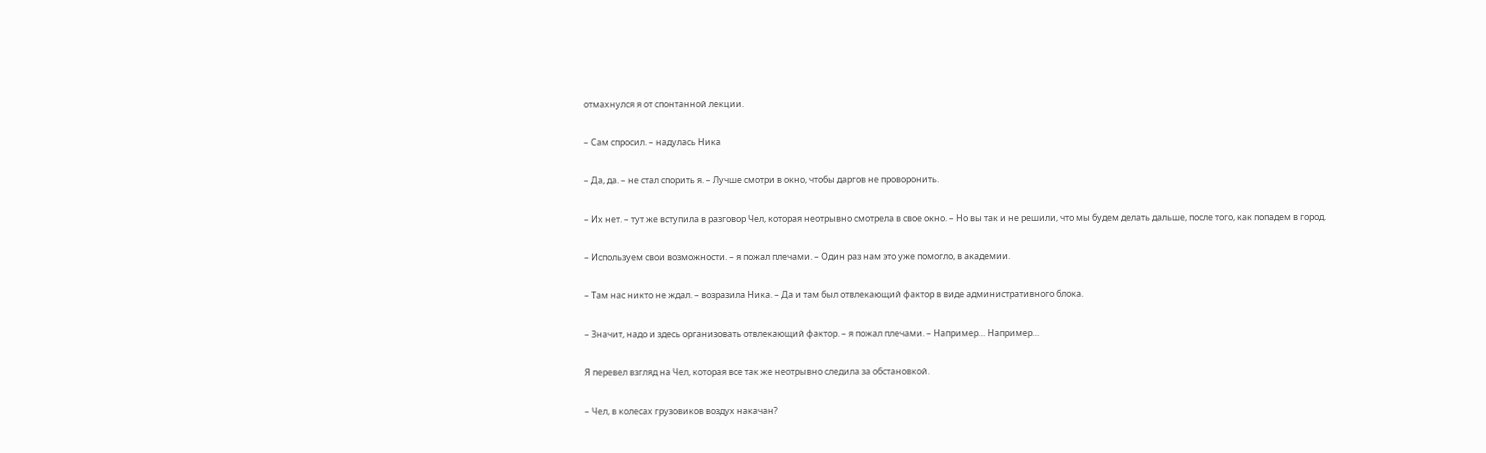отмахнулся я от спонтанной лекции.

– Сам спросил. – надулась Ника

– Да, да. – не стал спорить я. – Лучше смотри в окно, чтобы даргов не проворонить.

– Их нет. – тут же вступила в разговор Чел, которая неотрывно смотрела в свое окно. – Но вы так и не решили, что мы будем делать дальше, после того, как попадем в город.

– Используем свои возможности. – я пожал плечами. – Один раз нам это уже помогло, в академии.

– Там нас никто не ждал. – возразила Ника. – Да и там был отвлекающий фактор в виде административного блока.

– Значит, надо и здесь организовать отвлекающий фактор. – я пожал плечами. – Например… Например…

Я перевел взгляд на Чел, которая все так же неотрывно следила за обстановкой.

– Чел, в колесах грузовиков воздух накачан?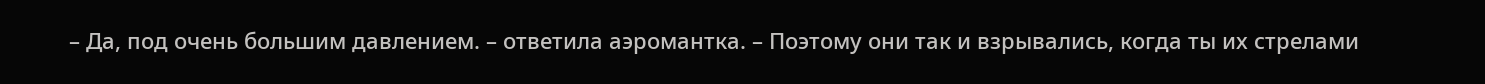– Да, под очень большим давлением. – ответила аэромантка. – Поэтому они так и взрывались, когда ты их стрелами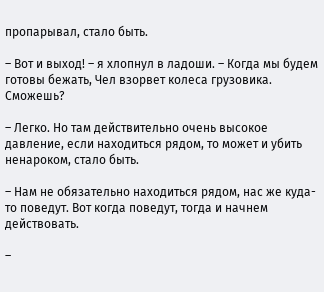пропарывал, стало быть.

– Вот и выход! – я хлопнул в ладоши. – Когда мы будем готовы бежать, Чел взорвет колеса грузовика. Сможешь?

– Легко. Но там действительно очень высокое давление, если находиться рядом, то может и убить ненароком, стало быть.

– Нам не обязательно находиться рядом, нас же куда-то поведут. Вот когда поведут, тогда и начнем действовать.

–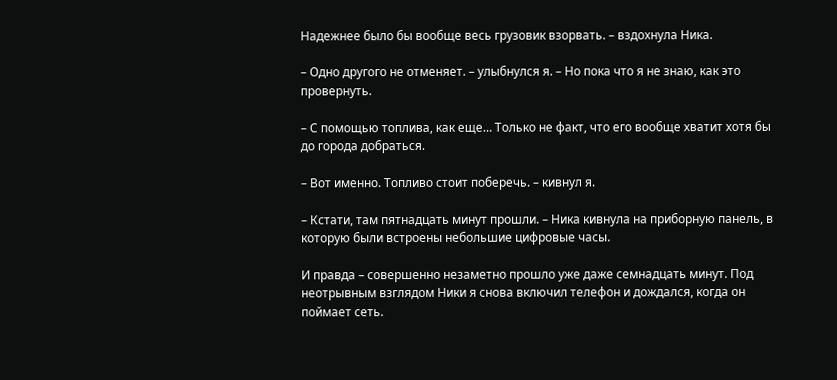Надежнее было бы вообще весь грузовик взорвать. – вздохнула Ника.

– Одно другого не отменяет. – улыбнулся я. – Но пока что я не знаю, как это провернуть.

– С помощью топлива, как еще… Только не факт, что его вообще хватит хотя бы до города добраться.

– Вот именно. Топливо стоит поберечь. – кивнул я.

– Кстати, там пятнадцать минут прошли. – Ника кивнула на приборную панель, в которую были встроены небольшие цифровые часы.

И правда – совершенно незаметно прошло уже даже семнадцать минут. Под неотрывным взглядом Ники я снова включил телефон и дождался, когда он поймает сеть.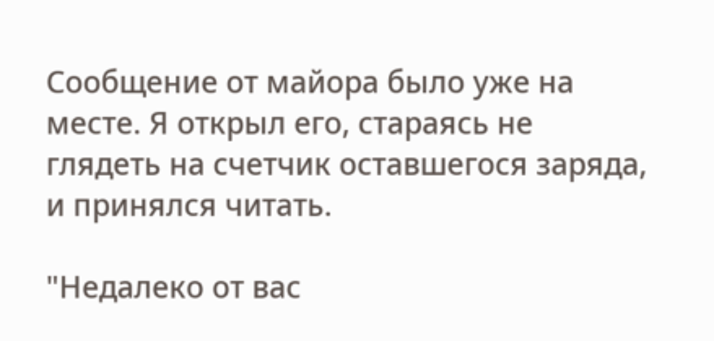Сообщение от майора было уже на месте. Я открыл его, стараясь не глядеть на счетчик оставшегося заряда, и принялся читать.

"Недалеко от вас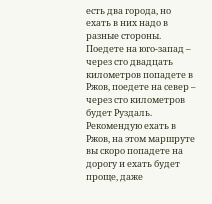есть два города, но ехать в них надо в разные стороны. Поедете на юго-запад – через сто двадцать километров попадете в Ржов, поедете на север – через сто километров будет Руздаль. Рекомендую ехать в Ржов, на этом маршруте вы скоро попадете на дорогу и ехать будет проще, даже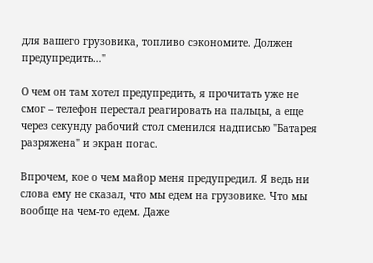для вашего грузовика, топливо сэкономите. Должен предупредить…"

О чем он там хотел предупредить, я прочитать уже не смог – телефон перестал реагировать на пальцы, а еще через секунду рабочий стол сменился надписью "Батарея разряжена" и экран погас.

Впрочем, кое о чем майор меня предупредил. Я ведь ни слова ему не сказал, что мы едем на грузовике. Что мы вообще на чем-то едем. Даже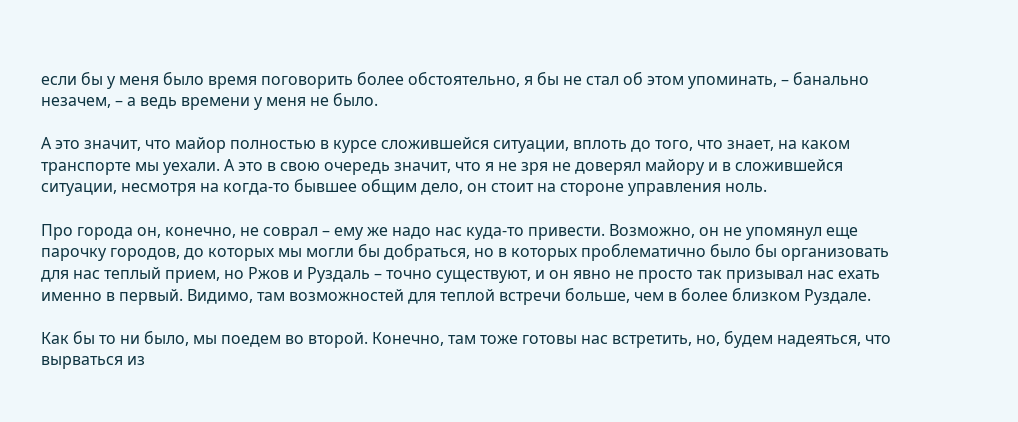если бы у меня было время поговорить более обстоятельно, я бы не стал об этом упоминать, – банально незачем, – а ведь времени у меня не было.

А это значит, что майор полностью в курсе сложившейся ситуации, вплоть до того, что знает, на каком транспорте мы уехали. А это в свою очередь значит, что я не зря не доверял майору и в сложившейся ситуации, несмотря на когда-то бывшее общим дело, он стоит на стороне управления ноль.

Про города он, конечно, не соврал – ему же надо нас куда-то привести. Возможно, он не упомянул еще парочку городов, до которых мы могли бы добраться, но в которых проблематично было бы организовать для нас теплый прием, но Ржов и Руздаль – точно существуют, и он явно не просто так призывал нас ехать именно в первый. Видимо, там возможностей для теплой встречи больше, чем в более близком Руздале.

Как бы то ни было, мы поедем во второй. Конечно, там тоже готовы нас встретить, но, будем надеяться, что вырваться из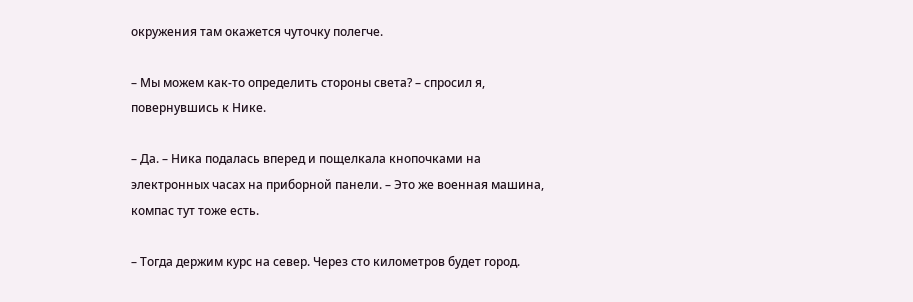окружения там окажется чуточку полегче.

– Мы можем как-то определить стороны света? – спросил я, повернувшись к Нике.

– Да. – Ника подалась вперед и пощелкала кнопочками на электронных часах на приборной панели. – Это же военная машина, компас тут тоже есть.

– Тогда держим курс на север. Через сто километров будет город.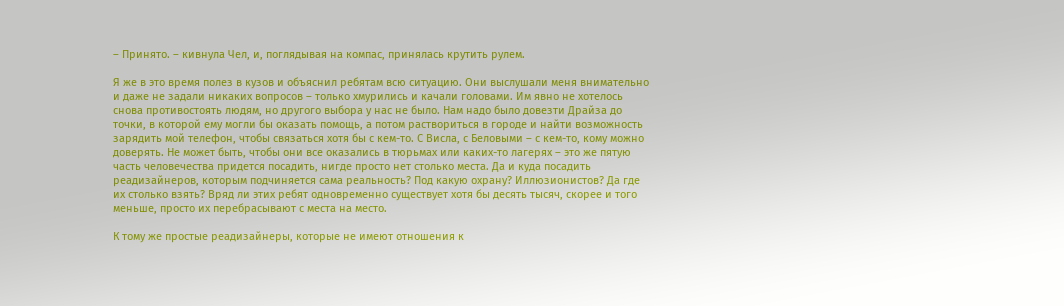– Принято. – кивнула Чел, и, поглядывая на компас, принялась крутить рулем.

Я же в это время полез в кузов и объяснил ребятам всю ситуацию. Они выслушали меня внимательно и даже не задали никаких вопросов – только хмурились и качали головами. Им явно не хотелось снова противостоять людям, но другого выбора у нас не было. Нам надо было довезти Драйза до точки, в которой ему могли бы оказать помощь, а потом раствориться в городе и найти возможность зарядить мой телефон, чтобы связаться хотя бы с кем-то. С Висла, с Беловыми – с кем-то, кому можно доверять. Не может быть, чтобы они все оказались в тюрьмах или каких-то лагерях – это же пятую часть человечества придется посадить, нигде просто нет столько места. Да и куда посадить реадизайнеров, которым подчиняется сама реальность? Под какую охрану? Иллюзионистов? Да где их столько взять? Вряд ли этих ребят одновременно существует хотя бы десять тысяч, скорее и того меньше, просто их перебрасывают с места на место.

К тому же простые реадизайнеры, которые не имеют отношения к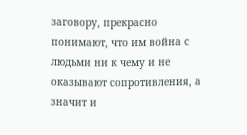заговору, прекрасно понимают, что им война с людьми ни к чему и не оказывают сопротивления, а значит и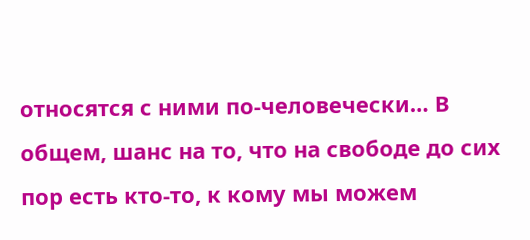относятся с ними по-человечески… В общем, шанс на то, что на свободе до сих пор есть кто-то, к кому мы можем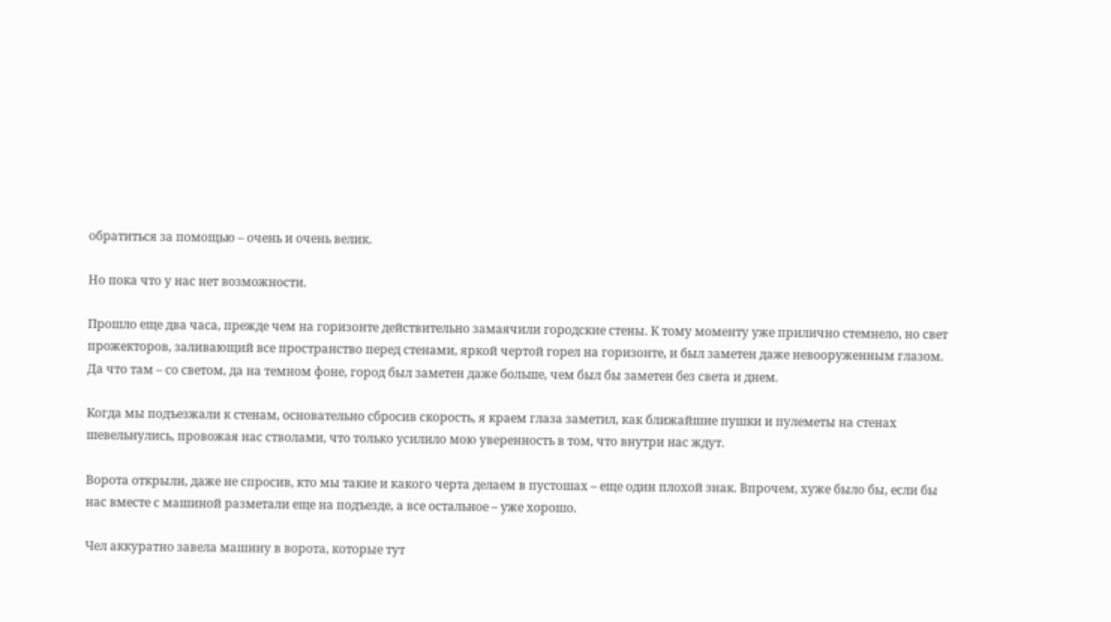обратиться за помощью – очень и очень велик.

Но пока что у нас нет возможности.

Прошло еще два часа, прежде чем на горизонте действительно замаячили городские стены. К тому моменту уже прилично стемнело, но свет прожекторов, заливающий все пространство перед стенами, яркой чертой горел на горизонте, и был заметен даже невооруженным глазом. Да что там – со светом, да на темном фоне, город был заметен даже больше, чем был бы заметен без света и днем.

Когда мы подъезжали к стенам, основательно сбросив скорость, я краем глаза заметил, как ближайшие пушки и пулеметы на стенах шевельнулись, провожая нас стволами, что только усилило мою уверенность в том, что внутри нас ждут.

Ворота открыли, даже не спросив, кто мы такие и какого черта делаем в пустошах – еще один плохой знак. Впрочем, хуже было бы, если бы нас вместе с машиной разметали еще на подъезде, а все остальное – уже хорошо.

Чел аккуратно завела машину в ворота, которые тут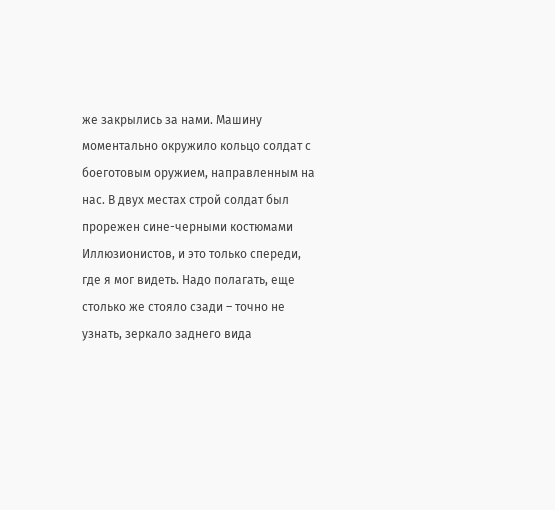же закрылись за нами. Машину моментально окружило кольцо солдат с боеготовым оружием, направленным на нас. В двух местах строй солдат был прорежен сине-черными костюмами Иллюзионистов, и это только спереди, где я мог видеть. Надо полагать, еще столько же стояло сзади – точно не узнать, зеркало заднего вида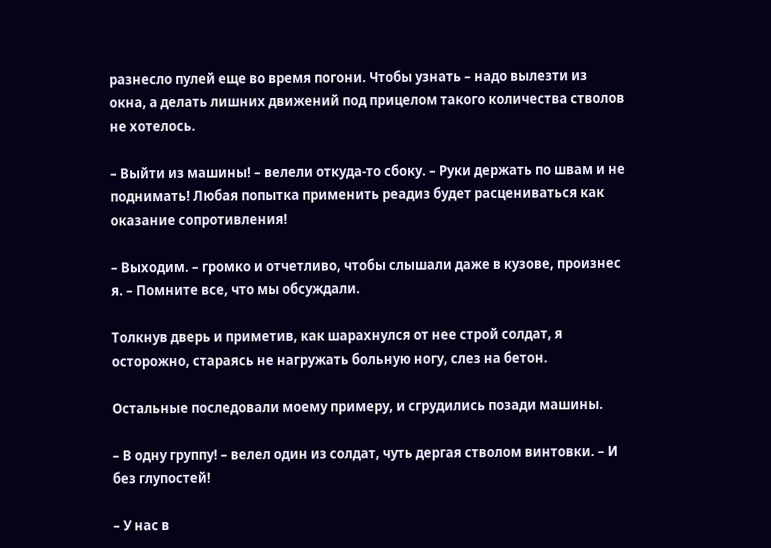разнесло пулей еще во время погони. Чтобы узнать – надо вылезти из окна, а делать лишних движений под прицелом такого количества стволов не хотелось.

– Выйти из машины! – велели откуда-то сбоку. – Руки держать по швам и не поднимать! Любая попытка применить реадиз будет расцениваться как оказание сопротивления!

– Выходим. – громко и отчетливо, чтобы слышали даже в кузове, произнес я. – Помните все, что мы обсуждали.

Толкнув дверь и приметив, как шарахнулся от нее строй солдат, я осторожно, стараясь не нагружать больную ногу, слез на бетон.

Остальные последовали моему примеру, и сгрудились позади машины.

– В одну группу! – велел один из солдат, чуть дергая стволом винтовки. – И без глупостей!

– У нас в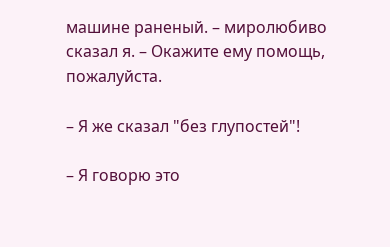машине раненый. – миролюбиво сказал я. – Окажите ему помощь, пожалуйста.

– Я же сказал "без глупостей"!

– Я говорю это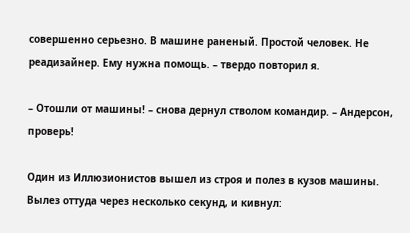совершенно серьезно. В машине раненый. Простой человек. Не реадизайнер. Ему нужна помощь. – твердо повторил я.

– Отошли от машины! – снова дернул стволом командир. – Андерсон, проверь!

Один из Иллюзионистов вышел из строя и полез в кузов машины. Вылез оттуда через несколько секунд, и кивнул: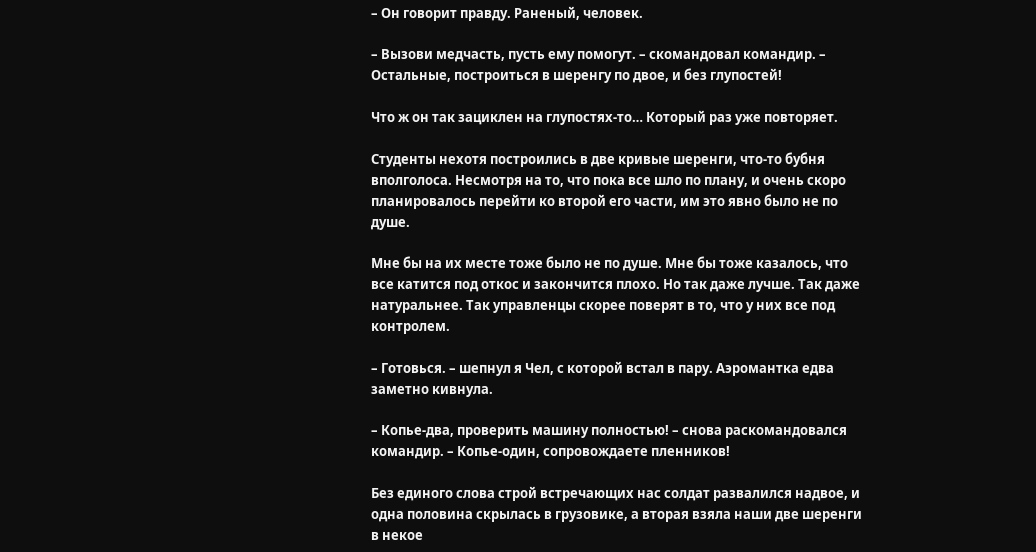– Он говорит правду. Раненый, человек.

– Вызови медчасть, пусть ему помогут. – скомандовал командир. – Остальные, построиться в шеренгу по двое, и без глупостей!

Что ж он так зациклен на глупостях-то… Который раз уже повторяет.

Студенты нехотя построились в две кривые шеренги, что-то бубня вполголоса. Несмотря на то, что пока все шло по плану, и очень скоро планировалось перейти ко второй его части, им это явно было не по душе.

Мне бы на их месте тоже было не по душе. Мне бы тоже казалось, что все катится под откос и закончится плохо. Но так даже лучше. Так даже натуральнее. Так управленцы скорее поверят в то, что у них все под контролем.

– Готовься. – шепнул я Чел, с которой встал в пару. Аэромантка едва заметно кивнула.

– Копье-два, проверить машину полностью! – снова раскомандовался командир. – Копье-один, сопровождаете пленников!

Без единого слова строй встречающих нас солдат развалился надвое, и одна половина скрылась в грузовике, а вторая взяла наши две шеренги в некое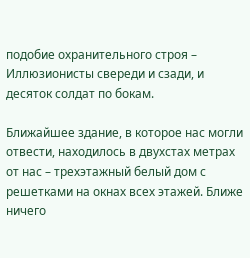подобие охранительного строя – Иллюзионисты свереди и сзади, и десяток солдат по бокам.

Ближайшее здание, в которое нас могли отвести, находилось в двухстах метрах от нас – трехэтажный белый дом с решетками на окнах всех этажей. Ближе ничего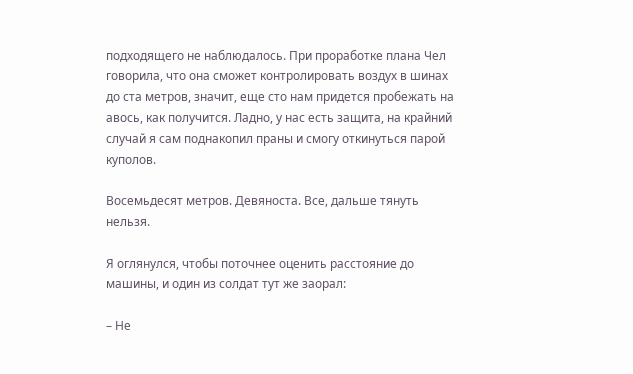подходящего не наблюдалось. При проработке плана Чел говорила, что она сможет контролировать воздух в шинах до ста метров, значит, еще сто нам придется пробежать на авось, как получится. Ладно, у нас есть защита, на крайний случай я сам поднакопил праны и смогу откинуться парой куполов.

Восемьдесят метров. Девяноста. Все, дальше тянуть нельзя.

Я оглянулся, чтобы поточнее оценить расстояние до машины, и один из солдат тут же заорал:

– Не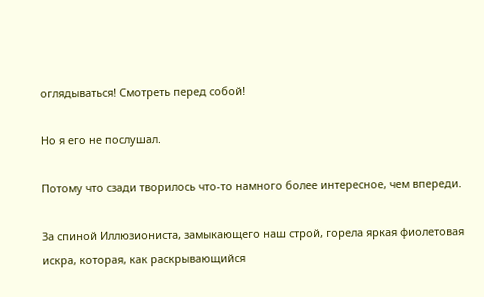оглядываться! Смотреть перед собой!

Но я его не послушал.

Потому что сзади творилось что-то намного более интересное, чем впереди.

За спиной Иллюзиониста, замыкающего наш строй, горела яркая фиолетовая искра, которая, как раскрывающийся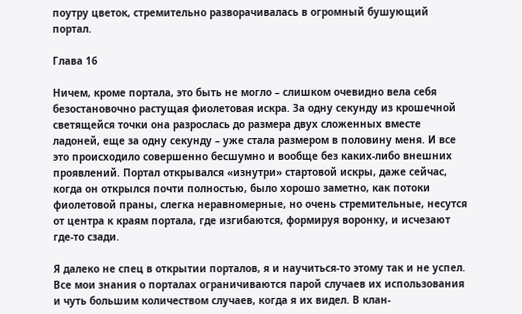поутру цветок, стремительно разворачивалась в огромный бушующий портал.

Глава 16

Ничем, кроме портала, это быть не могло – слишком очевидно вела себя безостановочно растущая фиолетовая искра. За одну секунду из крошечной светящейся точки она разрослась до размера двух сложенных вместе ладоней, еще за одну секунду – уже стала размером в половину меня. И все это происходило совершенно бесшумно и вообще без каких-либо внешних проявлений. Портал открывался «изнутри» стартовой искры, даже сейчас, когда он открылся почти полностью, было хорошо заметно, как потоки фиолетовой праны, слегка неравномерные, но очень стремительные, несутся от центра к краям портала, где изгибаются, формируя воронку, и исчезают где-то сзади.

Я далеко не спец в открытии порталов, я и научиться-то этому так и не успел. Все мои знания о порталах ограничиваются парой случаев их использования и чуть большим количеством случаев, когда я их видел. В клан-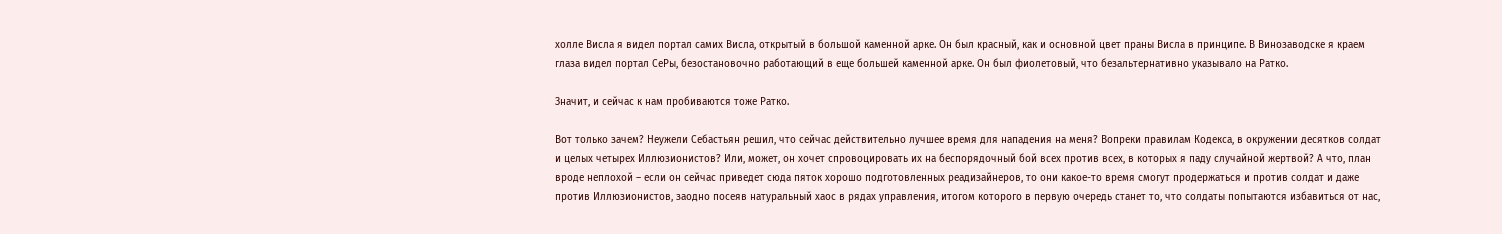холле Висла я видел портал самих Висла, открытый в большой каменной арке. Он был красный, как и основной цвет праны Висла в принципе. В Винозаводске я краем глаза видел портал СеРы, безостановочно работающий в еще большей каменной арке. Он был фиолетовый, что безальтернативно указывало на Ратко.

Значит, и сейчас к нам пробиваются тоже Ратко.

Вот только зачем? Неужели Себастьян решил, что сейчас действительно лучшее время для нападения на меня? Вопреки правилам Кодекса, в окружении десятков солдат и целых четырех Иллюзионистов? Или, может, он хочет спровоцировать их на беспорядочный бой всех против всех, в которых я паду случайной жертвой? А что, план вроде неплохой – если он сейчас приведет сюда пяток хорошо подготовленных реадизайнеров, то они какое-то время смогут продержаться и против солдат и даже против Иллюзионистов, заодно посеяв натуральный хаос в рядах управления, итогом которого в первую очередь станет то, что солдаты попытаются избавиться от нас,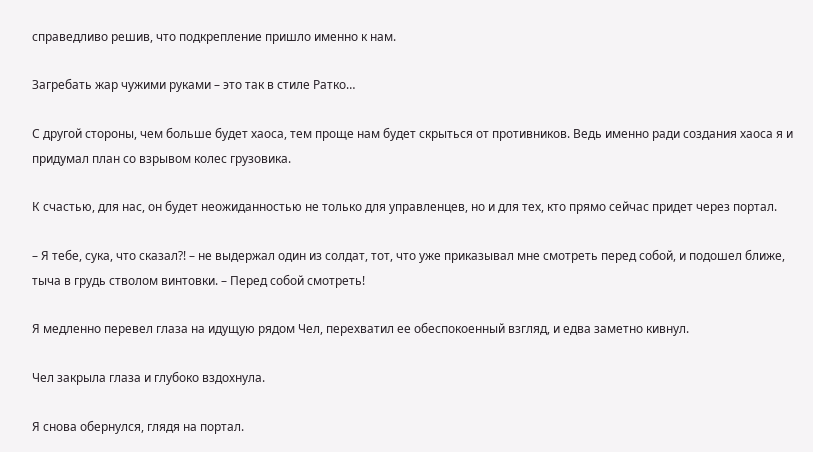справедливо решив, что подкрепление пришло именно к нам.

Загребать жар чужими руками – это так в стиле Ратко…

С другой стороны, чем больше будет хаоса, тем проще нам будет скрыться от противников. Ведь именно ради создания хаоса я и придумал план со взрывом колес грузовика.

К счастью, для нас, он будет неожиданностью не только для управленцев, но и для тех, кто прямо сейчас придет через портал.

– Я тебе, сука, что сказал?! – не выдержал один из солдат, тот, что уже приказывал мне смотреть перед собой, и подошел ближе, тыча в грудь стволом винтовки. – Перед собой смотреть!

Я медленно перевел глаза на идущую рядом Чел, перехватил ее обеспокоенный взгляд, и едва заметно кивнул.

Чел закрыла глаза и глубоко вздохнула.

Я снова обернулся, глядя на портал.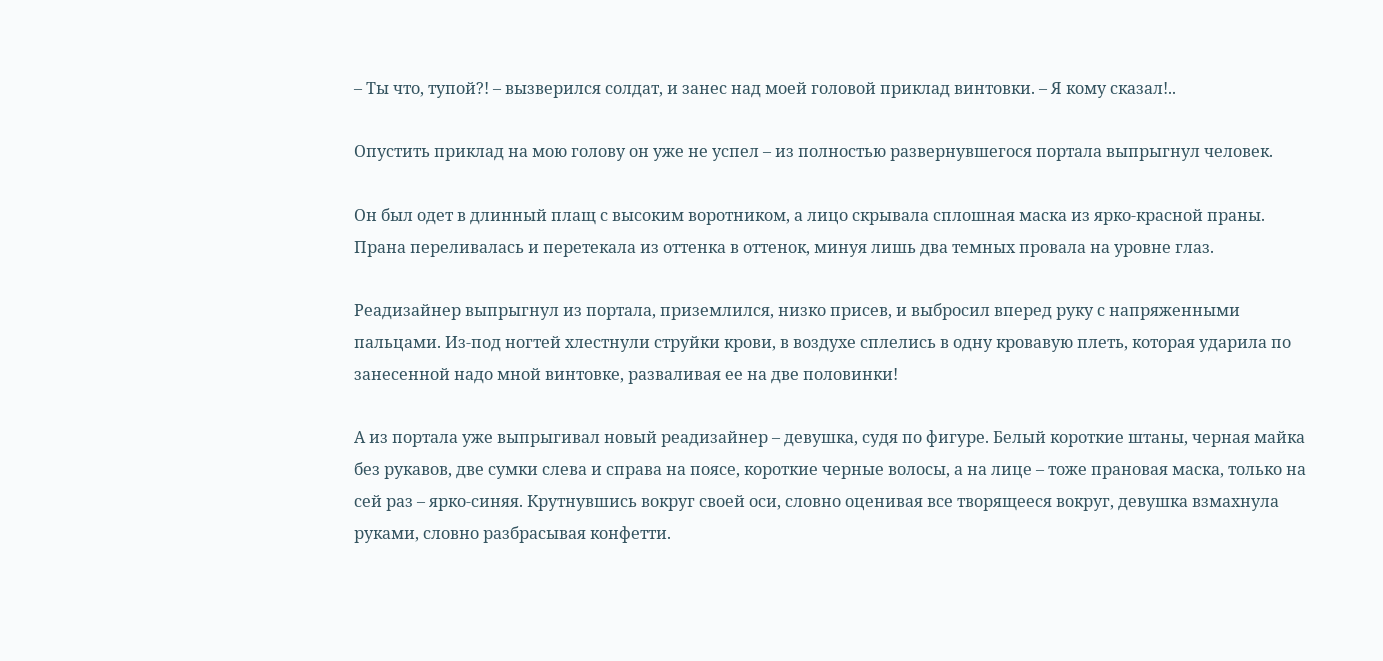– Ты что, тупой?! – вызверился солдат, и занес над моей головой приклад винтовки. – Я кому сказал!..

Опустить приклад на мою голову он уже не успел – из полностью развернувшегося портала выпрыгнул человек.

Он был одет в длинный плащ с высоким воротником, а лицо скрывала сплошная маска из ярко-красной праны. Прана переливалась и перетекала из оттенка в оттенок, минуя лишь два темных провала на уровне глаз.

Реадизайнер выпрыгнул из портала, приземлился, низко присев, и выбросил вперед руку с напряженными пальцами. Из-под ногтей хлестнули струйки крови, в воздухе сплелись в одну кровавую плеть, которая ударила по занесенной надо мной винтовке, разваливая ее на две половинки!

А из портала уже выпрыгивал новый реадизайнер – девушка, судя по фигуре. Белый короткие штаны, черная майка без рукавов, две сумки слева и справа на поясе, короткие черные волосы, а на лице – тоже прановая маска, только на сей раз – ярко-синяя. Крутнувшись вокруг своей оси, словно оценивая все творящееся вокруг, девушка взмахнула руками, словно разбрасывая конфетти.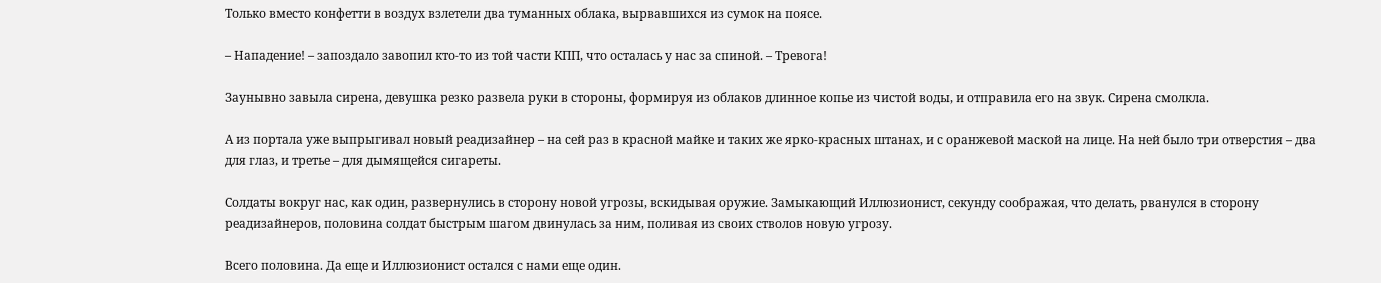Только вместо конфетти в воздух взлетели два туманных облака, вырвавшихся из сумок на поясе.

– Нападение! – запоздало завопил кто-то из той части КПП, что осталась у нас за спиной. – Тревога!

Заунывно завыла сирена, девушка резко развела руки в стороны, формируя из облаков длинное копье из чистой воды, и отправила его на звук. Сирена смолкла.

А из портала уже выпрыгивал новый реадизайнер – на сей раз в красной майке и таких же ярко-красных штанах, и с оранжевой маской на лице. На ней было три отверстия – два для глаз, и третье – для дымящейся сигареты.

Солдаты вокруг нас, как один, развернулись в сторону новой угрозы, вскидывая оружие. Замыкающий Иллюзионист, секунду соображая, что делать, рванулся в сторону реадизайнеров, половина солдат быстрым шагом двинулась за ним, поливая из своих стволов новую угрозу.

Всего половина. Да еще и Иллюзионист остался с нами еще один.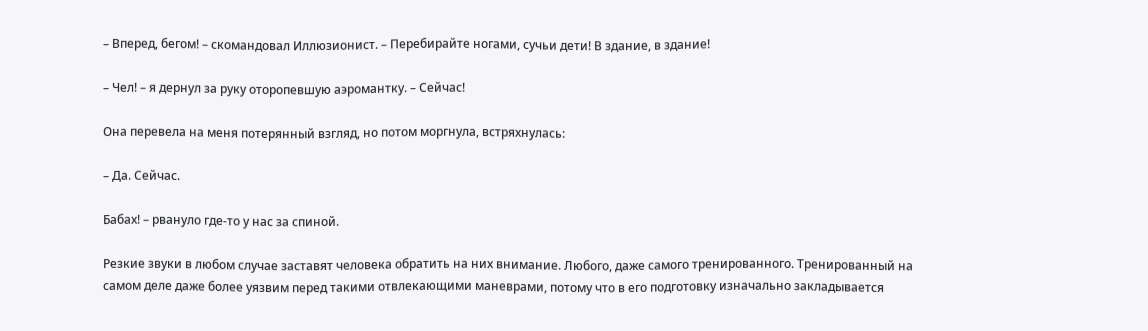– Вперед, бегом! – скомандовал Иллюзионист. – Перебирайте ногами, сучьи дети! В здание, в здание!

– Чел! – я дернул за руку оторопевшую аэромантку. – Сейчас!

Она перевела на меня потерянный взгляд, но потом моргнула, встряхнулась:

– Да. Сейчас.

Бабах! – рвануло где-то у нас за спиной.

Резкие звуки в любом случае заставят человека обратить на них внимание. Любого, даже самого тренированного. Тренированный на самом деле даже более уязвим перед такими отвлекающими маневрами, потому что в его подготовку изначально закладывается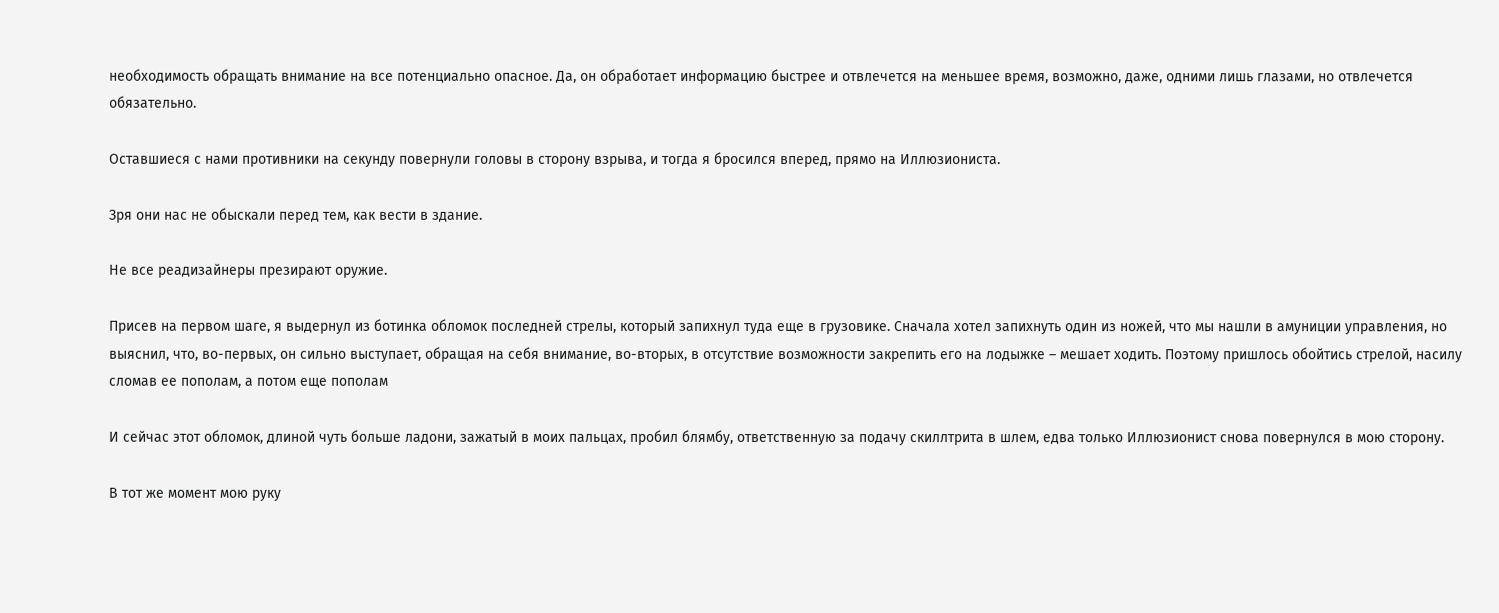необходимость обращать внимание на все потенциально опасное. Да, он обработает информацию быстрее и отвлечется на меньшее время, возможно, даже, одними лишь глазами, но отвлечется обязательно.

Оставшиеся с нами противники на секунду повернули головы в сторону взрыва, и тогда я бросился вперед, прямо на Иллюзиониста.

Зря они нас не обыскали перед тем, как вести в здание.

Не все реадизайнеры презирают оружие.

Присев на первом шаге, я выдернул из ботинка обломок последней стрелы, который запихнул туда еще в грузовике. Сначала хотел запихнуть один из ножей, что мы нашли в амуниции управления, но выяснил, что, во-первых, он сильно выступает, обращая на себя внимание, во-вторых, в отсутствие возможности закрепить его на лодыжке – мешает ходить. Поэтому пришлось обойтись стрелой, насилу сломав ее пополам, а потом еще пополам

И сейчас этот обломок, длиной чуть больше ладони, зажатый в моих пальцах, пробил блямбу, ответственную за подачу скиллтрита в шлем, едва только Иллюзионист снова повернулся в мою сторону.

В тот же момент мою руку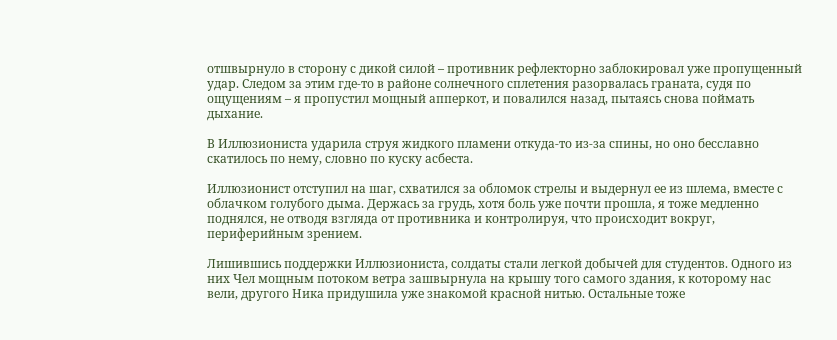отшвырнуло в сторону с дикой силой – противник рефлекторно заблокировал уже пропущенный удар. Следом за этим где-то в районе солнечного сплетения разорвалась граната, судя по ощущениям – я пропустил мощный апперкот, и повалился назад, пытаясь снова поймать дыхание.

В Иллюзиониста ударила струя жидкого пламени откуда-то из-за спины, но оно бесславно скатилось по нему, словно по куску асбеста.

Иллюзионист отступил на шаг, схватился за обломок стрелы и выдернул ее из шлема, вместе с облачком голубого дыма. Держась за грудь, хотя боль уже почти прошла, я тоже медленно поднялся, не отводя взгляда от противника и контролируя, что происходит вокруг, периферийным зрением.

Лишившись поддержки Иллюзиониста, солдаты стали легкой добычей для студентов. Одного из них Чел мощным потоком ветра зашвырнула на крышу того самого здания, к которому нас вели, другого Ника придушила уже знакомой красной нитью. Остальные тоже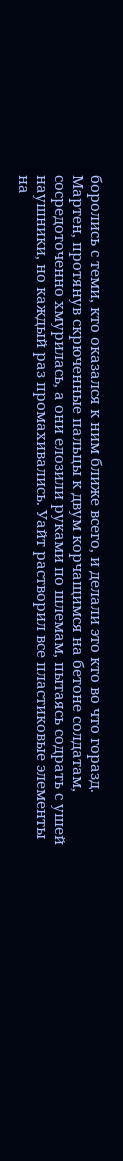боролись с теми, кто оказался к ним ближе всего, и делали это кто во что горазд. Мартен, протянув скрюченные пальцы к двум корчащимся на бетоне солдатам, сосредоточенно хмурилась, а они елозили руками по шлемам, пытаясь содрать с ушей наушники, но каждый раз промахивались. Уайт растворил все пластиковые элементы на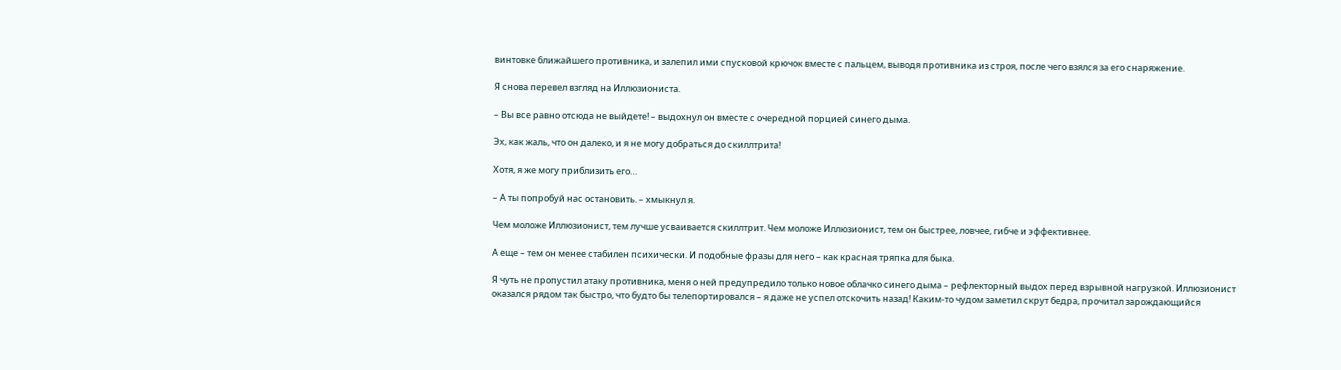винтовке ближайшего противника, и залепил ими спусковой крючок вместе с пальцем, выводя противника из строя, после чего взялся за его снаряжение.

Я снова перевел взгляд на Иллюзиониста.

– Вы все равно отсюда не выйдете! – выдохнул он вместе с очередной порцией синего дыма.

Эх, как жаль, что он далеко, и я не могу добраться до скиллтрита!

Хотя, я же могу приблизить его…

– А ты попробуй нас остановить. – хмыкнул я.

Чем моложе Иллюзионист, тем лучше усваивается скиллтрит. Чем моложе Иллюзионист, тем он быстрее, ловчее, гибче и эффективнее.

А еще – тем он менее стабилен психически. И подобные фразы для него – как красная тряпка для быка.

Я чуть не пропустил атаку противника, меня о ней предупредило только новое облачко синего дыма – рефлекторный выдох перед взрывной нагрузкой. Иллюзионист оказался рядом так быстро, что будто бы телепортировался – я даже не успел отскочить назад! Каким-то чудом заметил скрут бедра, прочитал зарождающийся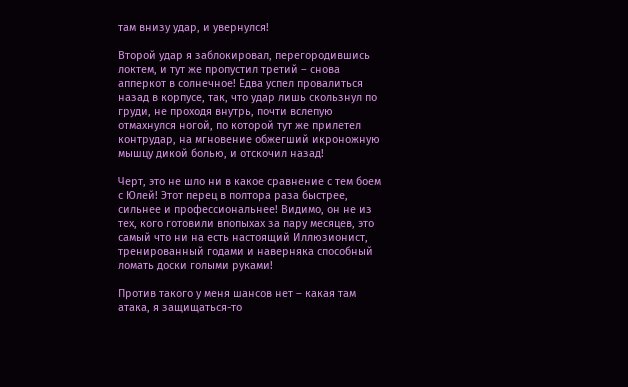там внизу удар, и увернулся!

Второй удар я заблокировал, перегородившись локтем, и тут же пропустил третий – снова апперкот в солнечное! Едва успел провалиться назад в корпусе, так, что удар лишь скользнул по груди, не проходя внутрь, почти вслепую отмахнулся ногой, по которой тут же прилетел контрудар, на мгновение обжегший икроножную мышцу дикой болью, и отскочил назад!

Черт, это не шло ни в какое сравнение с тем боем с Юлей! Этот перец в полтора раза быстрее, сильнее и профессиональнее! Видимо, он не из тех, кого готовили впопыхах за пару месяцев, это самый что ни на есть настоящий Иллюзионист, тренированный годами и наверняка способный ломать доски голыми руками!

Против такого у меня шансов нет – какая там атака, я защищаться-то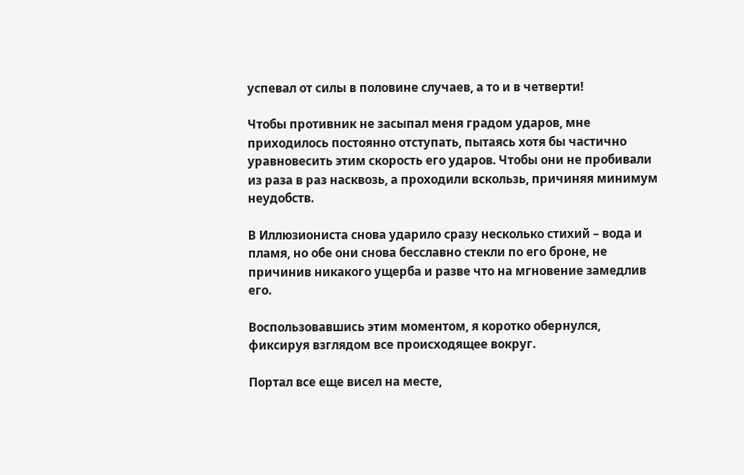успевал от силы в половине случаев, а то и в четверти!

Чтобы противник не засыпал меня градом ударов, мне приходилось постоянно отступать, пытаясь хотя бы частично уравновесить этим скорость его ударов. Чтобы они не пробивали из раза в раз насквозь, а проходили вскользь, причиняя минимум неудобств.

В Иллюзиониста снова ударило сразу несколько стихий – вода и пламя, но обе они снова бесславно стекли по его броне, не причинив никакого ущерба и разве что на мгновение замедлив его.

Воспользовавшись этим моментом, я коротко обернулся, фиксируя взглядом все происходящее вокруг.

Портал все еще висел на месте,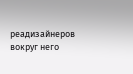реадизайнеров вокруг него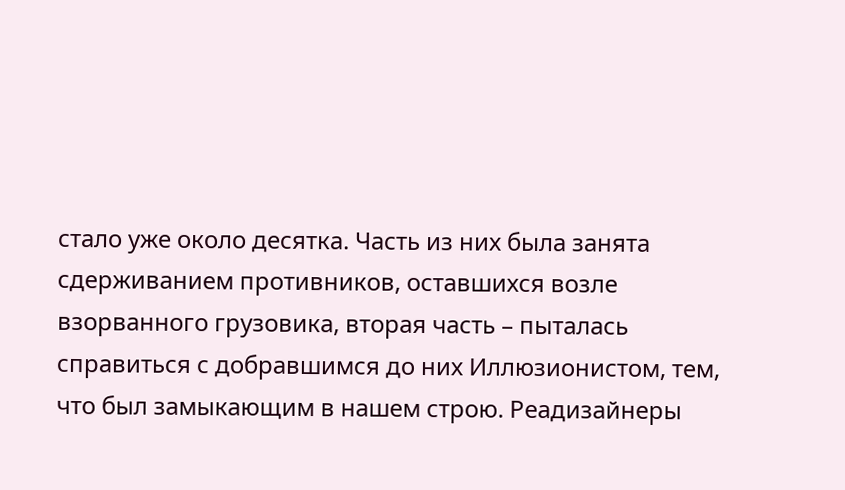стало уже около десятка. Часть из них была занята сдерживанием противников, оставшихся возле взорванного грузовика, вторая часть – пыталась справиться с добравшимся до них Иллюзионистом, тем, что был замыкающим в нашем строю. Реадизайнеры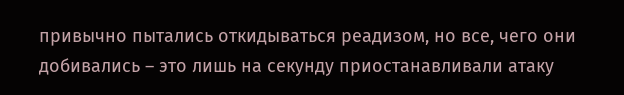привычно пытались откидываться реадизом, но все, чего они добивались – это лишь на секунду приостанавливали атаку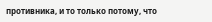противника, и то только потому, что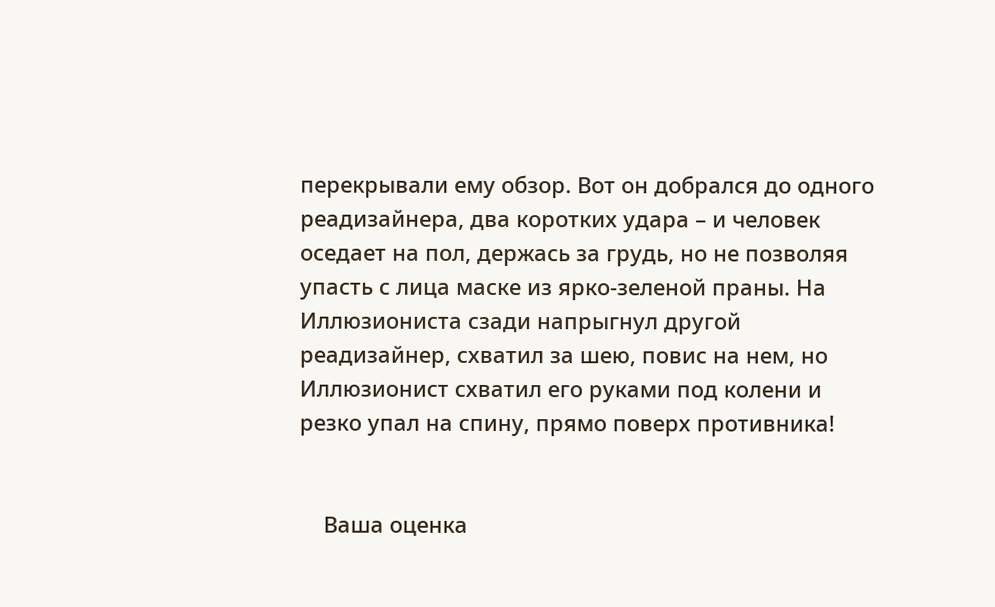перекрывали ему обзор. Вот он добрался до одного реадизайнера, два коротких удара – и человек оседает на пол, держась за грудь, но не позволяя упасть с лица маске из ярко-зеленой праны. На Иллюзиониста сзади напрыгнул другой реадизайнер, схватил за шею, повис на нем, но Иллюзионист схватил его руками под колени и резко упал на спину, прямо поверх противника!


    Ваша оценка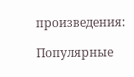произведения:

Популярные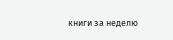книги за неделю